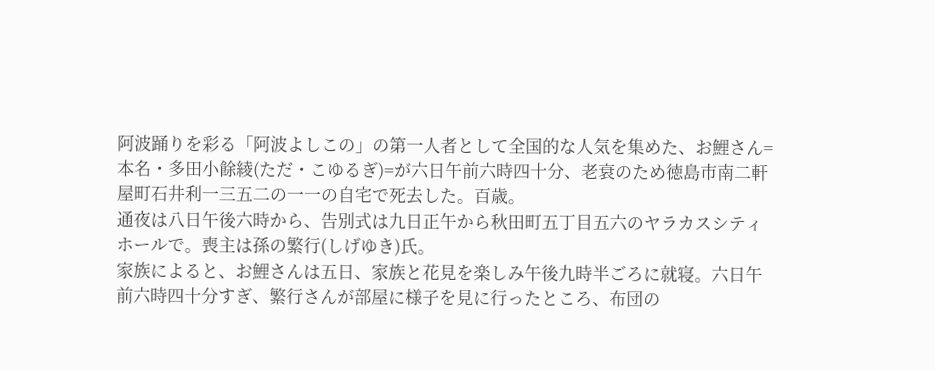阿波踊りを彩る「阿波よしこの」の第一人者として全国的な人気を集めた、お鯉さん=本名・多田小餘綾(ただ・こゆるぎ)=が六日午前六時四十分、老衰のため徳島市南二軒屋町石井利一三五二の一一の自宅で死去した。百歳。
通夜は八日午後六時から、告別式は九日正午から秋田町五丁目五六のヤラカスシティホールで。喪主は孫の繁行(しげゆき)氏。
家族によると、お鯉さんは五日、家族と花見を楽しみ午後九時半ごろに就寝。六日午前六時四十分すぎ、繁行さんが部屋に様子を見に行ったところ、布団の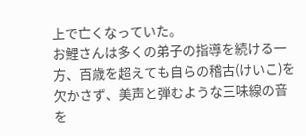上で亡くなっていた。
お鯉さんは多くの弟子の指導を続ける一方、百歳を超えても自らの稽古(けいこ)を欠かさず、美声と弾むような三味線の音を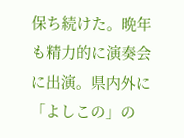保ち続けた。晩年も精力的に演奏会に出演。県内外に「よしこの」の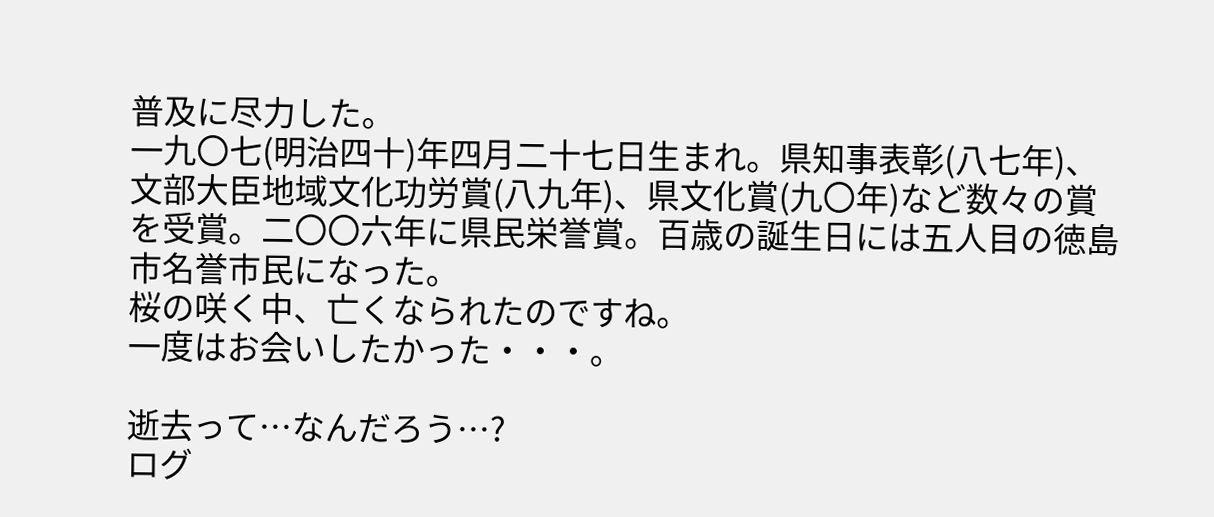普及に尽力した。
一九〇七(明治四十)年四月二十七日生まれ。県知事表彰(八七年)、文部大臣地域文化功労賞(八九年)、県文化賞(九〇年)など数々の賞を受賞。二〇〇六年に県民栄誉賞。百歳の誕生日には五人目の徳島市名誉市民になった。
桜の咲く中、亡くなられたのですね。
一度はお会いしたかった・・・。

逝去って…なんだろう…?
ログ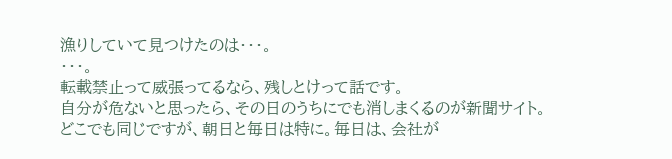漁りしていて見つけたのは・・・。
・・・。
転載禁止って威張ってるなら、残しとけって話です。
自分が危ないと思ったら、その日のうちにでも消しまくるのが新聞サイト。
どこでも同じですが、朝日と毎日は特に。毎日は、会社が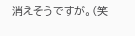消えそうですが。(笑